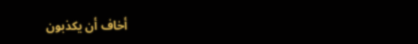أخاف أن يكذبون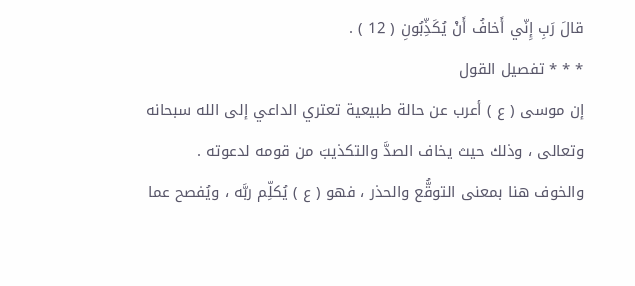قالَ رَبِ إِنّي أَخافُ أَنْ يُكَذِّبُونِ ( 12 ) .
* * * تفصيل القول
إن موسى ( ع ) أعرب عن حالة طبيعية تعتري الداعي إلى الله سبحانه وتعالى ، وذلك حيث يخاف الصدَّ والتكذيبَ من قومه لدعوته .
والخوف هنا بمعنى التوقُّع والحذر ، فهو ( ع ) يُكلِّم ربَّه ، ويُفصح عما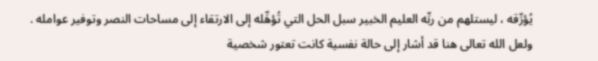يُؤرِّقه ، ليستلهم من ربِّه العليم الخبير سبل الحل التي تُؤهِّله إلى الارتقاء إلى مساحات النصر وتوفير عوامله .
ولعل الله تعالى هنا قد أشار إلى حالة نفسية كانت تعتور شخصية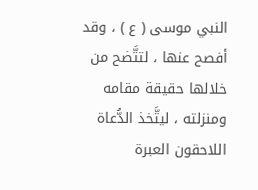النبي موسى ( ع ) ، وقد أفصح عنها ، لتتَّضح من خلالها حقيقة مقامه ومنزلته ، ليتَّخذ الدُّعاة اللاحقون العبرة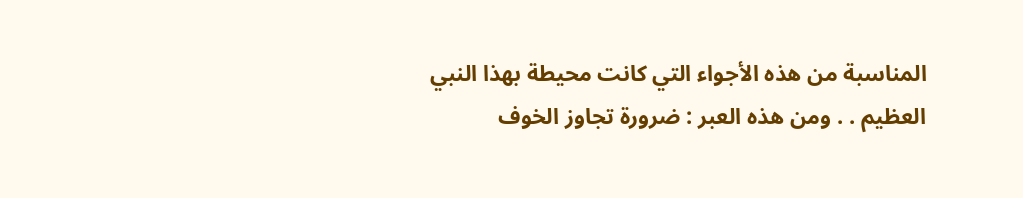المناسبة من هذه الأجواء التي كانت محيطة بهذا النبي العظيم . . ومن هذه العبر : ضرورة تجاوز الخوف